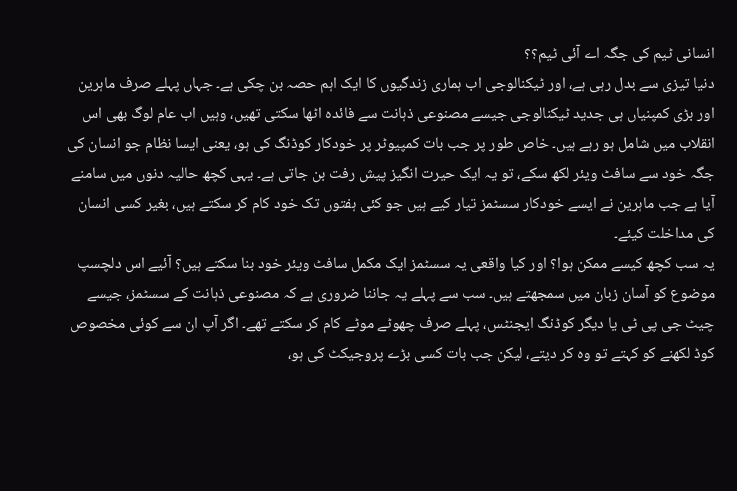انسانی ٹیم کی جگہ اے آئی ٹیم؟؟
دنیا تیزی سے بدل رہی ہے، اور ٹیکنالوجی اب ہماری زندگیوں کا ایک اہم حصہ بن چکی ہے۔ جہاں پہلے صرف ماہرین اور بڑی کمپنیاں ہی جدید ٹیکنالوجی جیسے مصنوعی ذہانت سے فائدہ اٹھا سکتی تھیں، وہیں اب عام لوگ بھی اس انقلاب میں شامل ہو رہے ہیں۔ خاص طور پر جب بات کمپیوٹر پر خودکار کوڈنگ کی ہو، یعنی ایسا نظام جو انسان کی جگہ خود سے سافٹ ویئر لکھ سکے، تو یہ ایک حیرت انگیز پیش رفت بن جاتی ہے۔ یہی کچھ حالیہ دنوں میں سامنے آیا ہے جب ماہرین نے ایسے خودکار سسٹمز تیار کیے ہیں جو کئی ہفتوں تک خود کام کر سکتے ہیں، بغیر کسی انسان کی مداخلت کیئے۔
یہ سب کچھ کیسے ممکن ہوا؟ اور کیا واقعی یہ سسٹمز ایک مکمل سافٹ ویئر خود بنا سکتے ہیں؟ آئیے اس دلچسپ موضوع کو آسان زبان میں سمجھتے ہیں۔ سب سے پہلے یہ جاننا ضروری ہے کہ مصنوعی ذہانت کے سسٹمز، جیسے چیٹ جی پی ٹی یا دیگر کوڈنگ ایجنٹس، پہلے صرف چھوٹے موٹے کام کر سکتے تھے۔ اگر آپ ان سے کوئی مخصوص کوڈ لکھنے کو کہتے تو وہ کر دیتے، لیکن جب بات کسی بڑے پروجیکٹ کی ہو،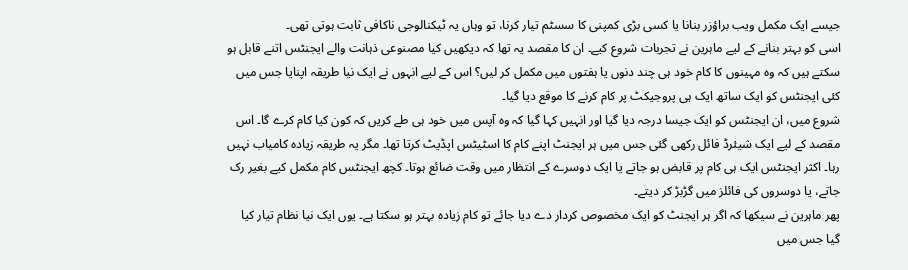جیسے ایک مکمل ویب براؤزر بنانا یا کسی بڑی کمپنی کا سسٹم تیار کرنا، تو وہاں یہ ٹیکنالوجی ناکافی ثابت ہوتی تھی۔
اسی کو بہتر بنانے کے لیے ماہرین نے تجربات شروع کیے۔ ان کا مقصد یہ تھا کہ دیکھیں کیا مصنوعی ذہانت والے ایجنٹس اتنے قابل ہو سکتے ہیں کہ وہ مہینوں کا کام خود ہی چند دنوں یا ہفتوں میں مکمل کر لیں؟ اس کے لیے انہوں نے ایک نیا طریقہ اپنایا جس میں کئی ایجنٹس کو ایک ساتھ ایک ہی پروجیکٹ پر کام کرنے کا موقع دیا گیا۔
شروع میں، ان ایجنٹس کو ایک جیسا درجہ دیا گیا اور انہیں کہا گیا کہ وہ آپس میں خود ہی طے کریں کہ کون کیا کام کرے گا۔ اس مقصد کے لیے ایک شیئرڈ فائل رکھی گئی جس میں ہر ایجنٹ اپنے کام کا اسٹیٹس اپڈیٹ کرتا تھا۔ مگر یہ طریقہ زیادہ کامیاب نہیں رہا۔ اکثر ایجنٹس ایک ہی کام پر قابض ہو جاتے یا ایک دوسرے کے انتظار میں وقت ضائع ہوتا۔ کچھ ایجنٹس کام مکمل کیے بغیر رک جاتے، یا دوسروں کی فائلز میں گڑبڑ کر دیتے۔
پھر ماہرین نے سیکھا کہ اگر ہر ایجنٹ کو ایک مخصوص کردار دے دیا جائے تو کام زیادہ بہتر ہو سکتا ہے۔ یوں ایک نیا نظام تیار کیا گیا جس میں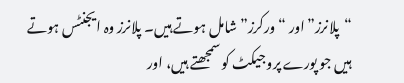“پلانرز” اور “ورکرز” شامل ہوتے ہیں۔ پلانرز وہ ایجنٹس ہوتے ہیں جو پورے پروجیکٹ کو سمجھتے ہیں، اور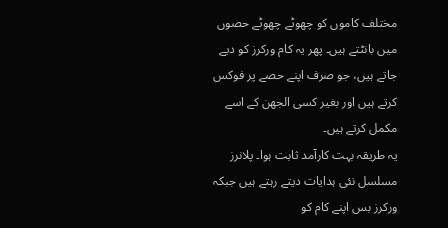مختلف کاموں کو چھوٹے چھوٹے حصوں میں بانٹتے ہیں۔ پھر یہ کام ورکرز کو دیے جاتے ہیں، جو صرف اپنے حصے پر فوکس کرتے ہیں اور بغیر کسی الجھن کے اسے مکمل کرتے ہیں۔
یہ طریقہ بہت کارآمد ثابت ہوا۔ پلانرز مسلسل نئی ہدایات دیتے رہتے ہیں جبکہ ورکرز بس اپنے کام کو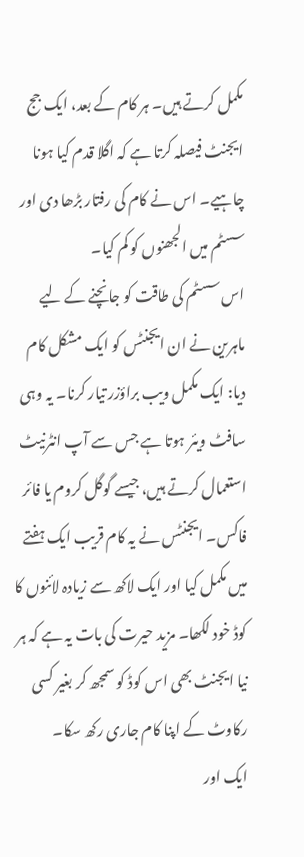مکمل کرتے ہیں۔ ہر کام کے بعد، ایک جج ایجنٹ فیصلہ کرتا ہے کہ اگلا قدم کیا ہونا چاہیے۔ اس نے کام کی رفتار بڑھا دی اور سسٹم میں الجھنوں کو کم کیا۔
اس سسٹم کی طاقت کو جانچنے کے لیے ماہرین نے ان ایجنٹس کو ایک مشکل کام دیا: ایک مکمل ویب براؤزر تیار کرنا۔ یہ وہی سافٹ ویئر ہوتا ہے جس سے آپ انٹرنیٹ استعمال کرتے ہیں، جیسے گوگل کروم یا فائر فاکس۔ ایجنٹس نے یہ کام قریب ایک ہفتے میں مکمل کیا اور ایک لاکھ سے زیادہ لائنوں کا کوڈ خود لکھا۔ مزید حیرت کی بات یہ ہے کہ ہر نیا ایجنٹ بھی اس کوڈ کو سمجھ کر بغیر کسی رکاوٹ کے اپنا کام جاری رکھ سکا۔
ایک اور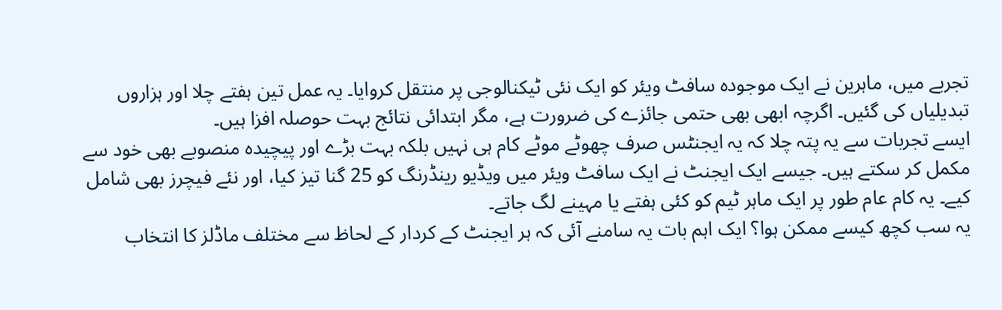تجربے میں، ماہرین نے ایک موجودہ سافٹ ویئر کو ایک نئی ٹیکنالوجی پر منتقل کروایا۔ یہ عمل تین ہفتے چلا اور ہزاروں تبدیلیاں کی گئیں۔ اگرچہ ابھی بھی حتمی جائزے کی ضرورت ہے، مگر ابتدائی نتائج بہت حوصلہ افزا ہیں۔
ایسے تجربات سے یہ پتہ چلا کہ یہ ایجنٹس صرف چھوٹے موٹے کام ہی نہیں بلکہ بہت بڑے اور پیچیدہ منصوبے بھی خود سے مکمل کر سکتے ہیں۔ جیسے ایک ایجنٹ نے ایک سافٹ ویئر میں ویڈیو رینڈرنگ کو 25 گنا تیز کیا، اور نئے فیچرز بھی شامل کیے۔ یہ کام عام طور پر ایک ماہر ٹیم کو کئی ہفتے یا مہینے لگ جاتے۔
یہ سب کچھ کیسے ممکن ہوا؟ ایک اہم بات یہ سامنے آئی کہ ہر ایجنٹ کے کردار کے لحاظ سے مختلف ماڈلز کا انتخاب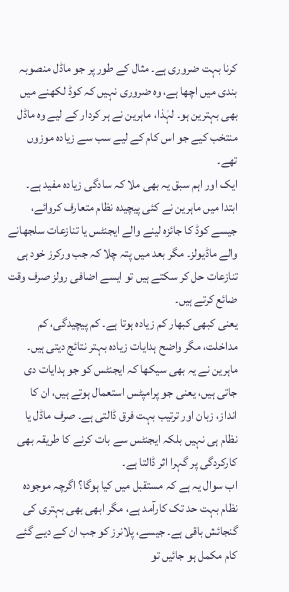کرنا بہت ضروری ہے۔ مثال کے طور پر جو ماڈل منصوبہ بندی میں اچھا ہے، وہ ضروری نہیں کہ کوڈ لکھنے میں بھی بہترین ہو۔ لہٰذا، ماہرین نے ہر کردار کے لیے وہ ماڈل منتخب کیے جو اس کام کے لیے سب سے زیادہ موزوں تھے۔
ایک اور اہم سبق یہ بھی ملا کہ سادگی زیادہ مفید ہے۔ ابتدا میں ماہرین نے کئی پیچیدہ نظام متعارف کروائے، جیسے کوڈ کا جائزہ لینے والے ایجنٹس یا تنازعات سلجھانے والے ماڈیولز۔ مگر بعد میں پتہ چلا کہ جب ورکرز خود ہی تنازعات حل کر سکتے ہیں تو ایسے اضافی رولز صرف وقت ضائع کرتے ہیں۔
یعنی کبھی کبھار کم زیادہ ہوتا ہے۔ کم پیچیدگی، کم مداخلت، مگر واضح ہدایات زیادہ بہتر نتائج دیتی ہیں۔ ماہرین نے یہ بھی سیکھا کہ ایجنٹس کو جو ہدایات دی جاتی ہیں، یعنی جو پرامپٹس استعمال ہوتے ہیں، ان کا انداز، زبان اور ترتیب بہت فرق ڈالتی ہے۔ صرف ماڈل یا نظام ہی نہیں بلکہ ایجنٹس سے بات کرنے کا طریقہ بھی کارکردگی پر گہرا اثر ڈالتا ہے۔
اب سوال یہ ہے کہ مستقبل میں کیا ہوگا؟ اگرچہ موجودہ نظام بہت حد تک کارآمد ہے، مگر ابھی بھی بہتری کی گنجائش باقی ہے۔ جیسے، پلانرز کو جب ان کے دیے گئے کام مکمل ہو جائیں تو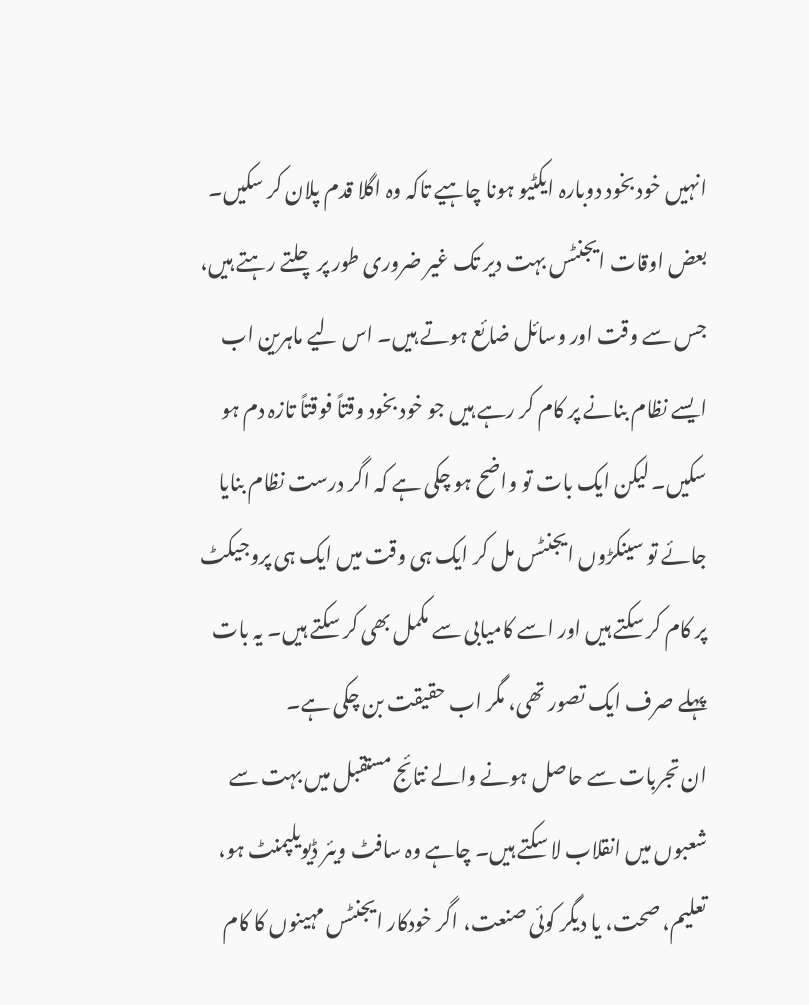انہیں خود بخود دوبارہ ایکٹیو ہونا چاہیے تاکہ وہ اگلا قدم پلان کر سکیں۔ بعض اوقات ایجنٹس بہت دیر تک غیر ضروری طور پر چلتے رہتے ہیں، جس سے وقت اور وسائل ضائع ہوتے ہیں۔ اس لیے ماہرین اب ایسے نظام بنانے پر کام کر رہے ہیں جو خود بخود وقتاً فوقتاً تازہ دم ہو سکیں۔ لیکن ایک بات تو واضح ہو چکی ہے کہ اگر درست نظام بنایا جائے تو سینکڑوں ایجنٹس مل کر ایک ہی وقت میں ایک ہی پروجیکٹ پر کام کر سکتے ہیں اور اسے کامیابی سے مکمل بھی کر سکتے ہیں۔ یہ بات پہلے صرف ایک تصور تھی، مگر اب حقیقت بن چکی ہے۔
ان تجربات سے حاصل ہونے والے نتائج مستقبل میں بہت سے شعبوں میں انقلاب لا سکتے ہیں۔ چاہے وہ سافٹ ویئر ڈیویلپمنٹ ہو، تعلیم، صحت، یا دیگر کوئی صنعت، اگر خودکار ایجنٹس مہینوں کا کام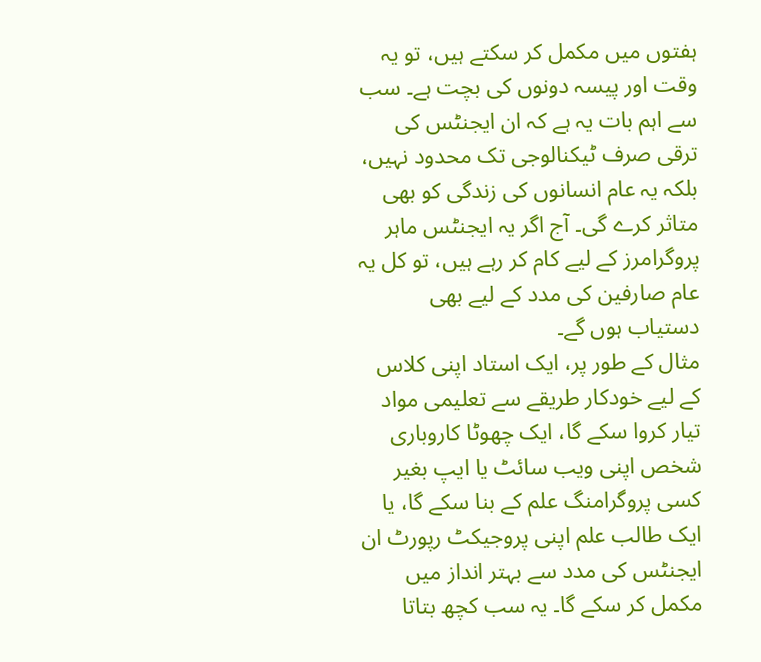ہفتوں میں مکمل کر سکتے ہیں، تو یہ وقت اور پیسہ دونوں کی بچت ہے۔ سب سے اہم بات یہ ہے کہ ان ایجنٹس کی ترقی صرف ٹیکنالوجی تک محدود نہیں، بلکہ یہ عام انسانوں کی زندگی کو بھی متاثر کرے گی۔ آج اگر یہ ایجنٹس ماہر پروگرامرز کے لیے کام کر رہے ہیں، تو کل یہ عام صارفین کی مدد کے لیے بھی دستیاب ہوں گے۔
مثال کے طور پر، ایک استاد اپنی کلاس کے لیے خودکار طریقے سے تعلیمی مواد تیار کروا سکے گا، ایک چھوٹا کاروباری شخص اپنی ویب سائٹ یا ایپ بغیر کسی پروگرامنگ علم کے بنا سکے گا، یا ایک طالب علم اپنی پروجیکٹ رپورٹ ان ایجنٹس کی مدد سے بہتر انداز میں مکمل کر سکے گا۔ یہ سب کچھ بتاتا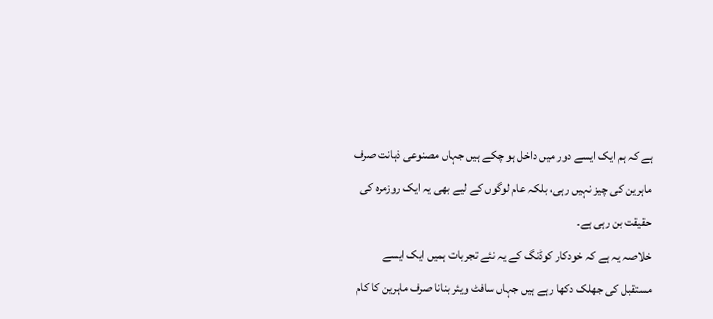ہے کہ ہم ایک ایسے دور میں داخل ہو چکے ہیں جہاں مصنوعی ذہانت صرف ماہرین کی چیز نہیں رہی، بلکہ عام لوگوں کے لیے بھی یہ ایک روزمرہ کی حقیقت بن رہی ہے۔
خلاصہ یہ ہے کہ خودکار کوڈنگ کے یہ نئے تجربات ہمیں ایک ایسے مستقبل کی جھلک دکھا رہے ہیں جہاں سافٹ ویئر بنانا صرف ماہرین کا کام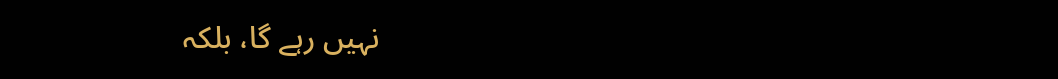نہیں رہے گا، بلکہ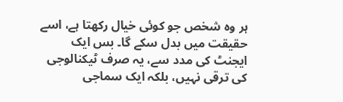ہر وہ شخص جو کوئی خیال رکھتا ہے، اسے حقیقت میں بدل سکے گا۔ بس ایک ایجنٹ کی مدد سے، یہ صرف ٹیکنالوجی کی ترقی نہیں، بلکہ ایک سماجی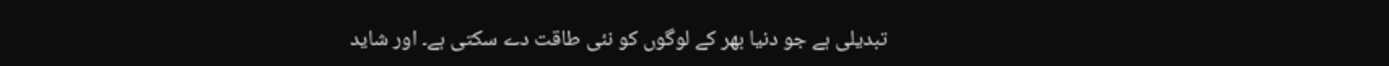تبدیلی ہے جو دنیا بھر کے لوگوں کو نئی طاقت دے سکتی ہے۔ اور شاید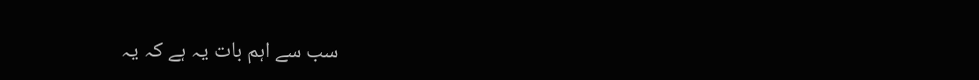سب سے اہم بات یہ ہے کہ یہ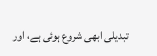تبدیلی ابھی شروع ہوئی ہے، اور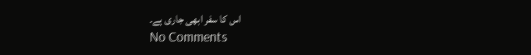اس کا سفر ابھی جاری ہے۔
No Comments